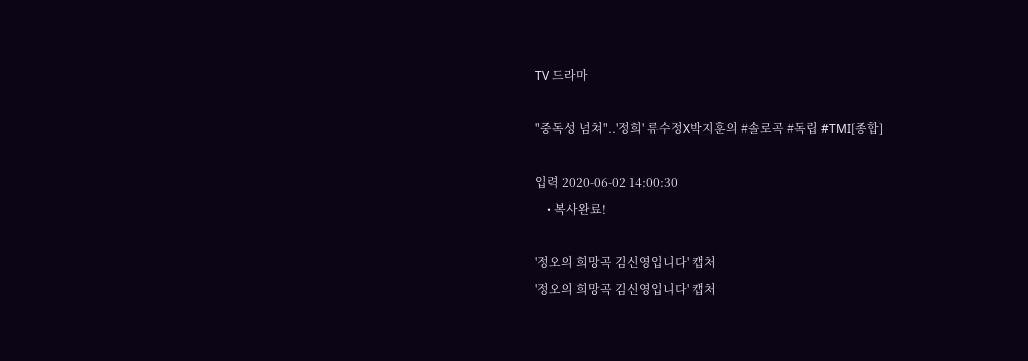TV 드라마

"중독성 넘쳐"..'정희' 류수정X박지훈의 #솔로곡 #독립 #TMI[종합]

입력 2020-06-02 14:00:30
    • 복사완료!

'정오의 희망곡 김신영입니다' 캡처
'정오의 희망곡 김신영입니다' 캡처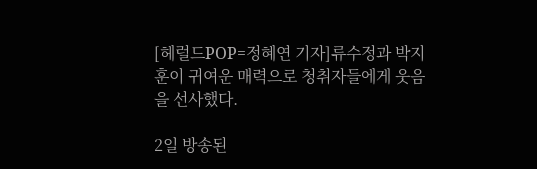[헤럴드POP=정혜연 기자]류수정과 박지훈이 귀여운 매력으로 청취자들에게 웃음을 선사했다.

2일 방송된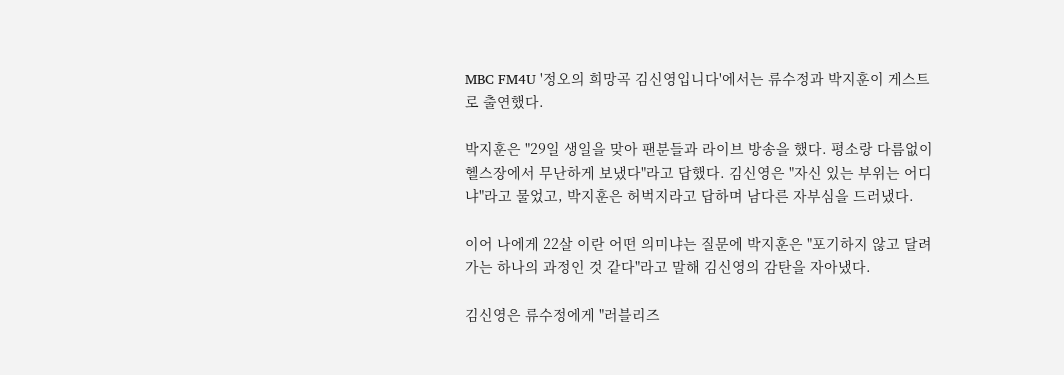MBC FM4U '정오의 희망곡 김신영입니다'에서는 류수정과 박지훈이 게스트로 출연했다.

박지훈은 "29일 생일을 맞아 팬분들과 라이브 방송을 했다. 평소랑 다름없이 헬스장에서 무난하게 보냈다"라고 답했다. 김신영은 "자신 있는 부위는 어디냐"라고 물었고, 박지훈은 허벅지라고 답하며 남다른 자부심을 드러냈다.

이어 나에게 22살 이란 어떤 의미냐는 질문에 박지훈은 "포기하지 않고 달려가는 하나의 과정인 것 같다"라고 말해 김신영의 감탄을 자아냈다.

김신영은 류수정에게 "러블리즈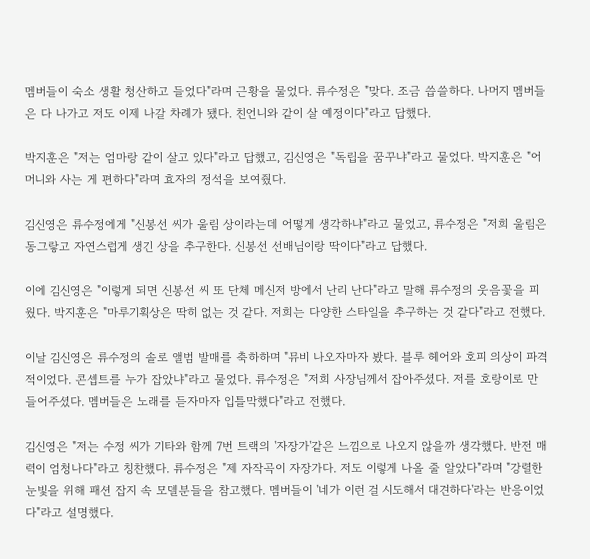멤버들이 숙소 생활 청산하고 들었다"라며 근황을 물었다. 류수정은 "맞다. 조금 씁쓸하다. 나머지 멤버들은 다 나가고 저도 이제 나갈 차례가 됐다. 친언니와 같이 살 예정이다"라고 답했다.

박지훈은 "저는 엄마랑 같이 살고 있다"라고 답했고, 김신영은 "독립을 꿈꾸냐"라고 물었다. 박지훈은 "어머니와 사는 게 편하다"라며 효자의 정석을 보여줬다.

김신영은 류수정에게 "신봉선 씨가 울림 상이라는데 어떻게 생각하냐"라고 물었고, 류수정은 "저희 울림은 동그랗고 자연스럽게 생긴 상을 추구한다. 신봉선 선배님이랑 딱이다"라고 답했다.

이에 김신영은 "이렇게 되면 신봉선 씨 또 단체 메신저 방에서 난리 난다"라고 말해 류수정의 웃음꽃을 피웠다. 박지훈은 "마루기획상은 딱히 없는 것 같다. 저희는 다양한 스타일을 추구하는 것 같다"라고 전했다.

이날 김신영은 류수정의 솔로 앨범 발매를 축하하며 "뮤비 나오자마자 봤다. 블루 헤어와 호피 의상이 파격적이었다. 콘셉트를 누가 잡았냐"라고 물었다. 류수정은 "저희 사장님께서 잡아주셨다. 저를 호랑이로 만들어주셨다. 멤버들은 노래를 듣자마자 입틀막했다"라고 전했다.

김신영은 "저는 수정 씨가 기타와 함께 7번 트랙의 '자장가'같은 느낌으로 나오지 않을까 생각했다. 반전 매력이 엄청나다"라고 칭찬했다. 류수정은 "제 자작곡이 자장가다. 저도 이렇게 나올 줄 알았다"라며 "강렬한 눈빛을 위해 패션 잡지 속 모델분들을 참고했다. 멤버들이 '네가 이런 걸 시도해서 대견하다'라는 반응이었다"라고 설명했다.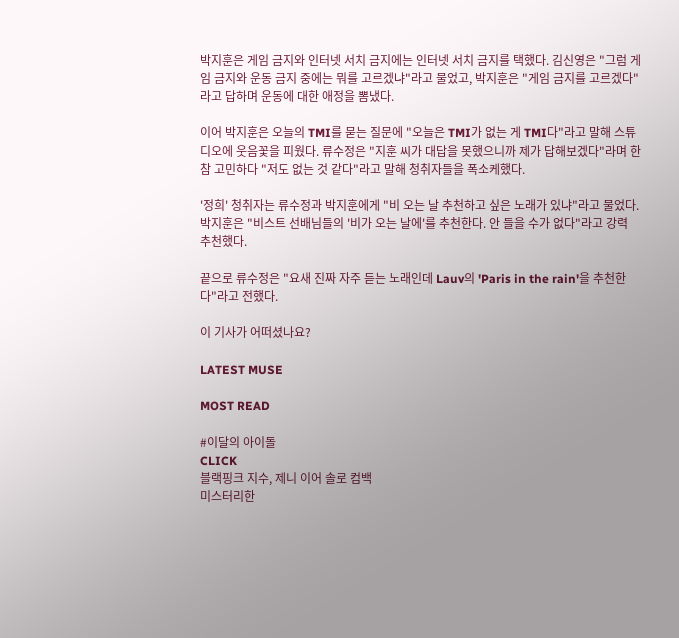박지훈은 게임 금지와 인터넷 서치 금지에는 인터넷 서치 금지를 택했다. 김신영은 "그럼 게임 금지와 운동 금지 중에는 뭐를 고르겠냐"라고 물었고, 박지훈은 "게임 금지를 고르겠다"라고 답하며 운동에 대한 애정을 뽐냈다.

이어 박지훈은 오늘의 TMI를 묻는 질문에 "오늘은 TMI가 없는 게 TMI다"라고 말해 스튜디오에 웃음꽃을 피웠다. 류수정은 "지훈 씨가 대답을 못했으니까 제가 답해보겠다"라며 한참 고민하다 "저도 없는 것 같다"라고 말해 청취자들을 폭소케했다.

'정희' 청취자는 류수정과 박지훈에게 "비 오는 날 추천하고 싶은 노래가 있냐"라고 물었다. 박지훈은 "비스트 선배님들의 '비가 오는 날에'를 추천한다. 안 들을 수가 없다"라고 강력 추천했다.

끝으로 류수정은 "요새 진짜 자주 듣는 노래인데 Lauv의 'Paris in the rain'을 추천한다"라고 전했다.

이 기사가 어떠셨나요?

LATEST MUSE

MOST READ

#이달의 아이돌
CLICK
블랙핑크 지수, 제니 이어 솔로 컴백
미스터리한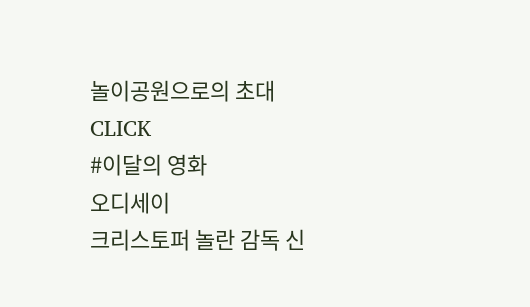놀이공원으로의 초대
CLICK
#이달의 영화
오디세이
크리스토퍼 놀란 감독 신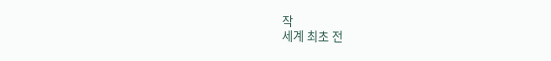작
세계 최초 전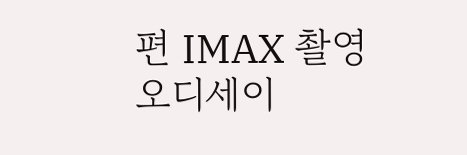편 IMAX 촬영
오디세이